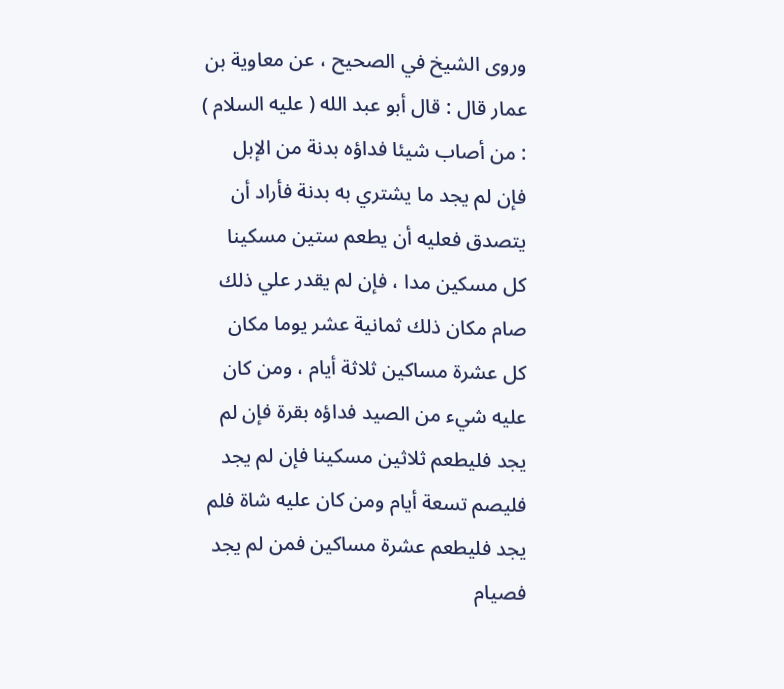وروى الشيخ في الصحيح ، عن معاوية بن عمار قال : قال أبو عبد الله ( عليه السلام ) : من أصاب شيئا فداؤه بدنة من الإبل فإن لم يجد ما يشتري به بدنة فأراد أن يتصدق فعليه أن يطعم ستين مسكينا كل مسكين مدا ، فإن لم يقدر علي ذلك صام مكان ذلك ثمانية عشر يوما مكان كل عشرة مساكين ثلاثة أيام ، ومن كان عليه شيء من الصيد فداؤه بقرة فإن لم يجد فليطعم ثلاثين مسكينا فإن لم يجد فليصم تسعة أيام ومن كان عليه شاة فلم يجد فليطعم عشرة مساكين فمن لم يجد فصيام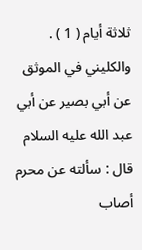ثلاثة أيام ( 1 ) .
والكليني في الموثق عن أبي بصير عن أبي عبد الله عليه السلام قال : سألته عن محرم أصاب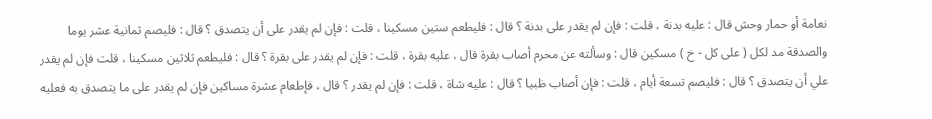نعامة أو حمار وحش قال : عليه بدنة ، قلت : فإن لم يقدر على بدنة ؟ قال : فليطعم ستين مسكينا ، قلت : فإن لم يقدر على أن يتصدق ؟ قال : فليصم ثمانية عشر يوما والصدقة مد لكل ( على كل - خ ) مسكين قال : وسألته عن محرم أصاب بقرة قال ، عليه بقرة ، قلت : فإن لم يقدر على بقرة ؟ قال : فليطعم ثلاثين مسكينا ، قلت فإن لم يقدر علي أن يتصدق ؟ قال : فليصم تسعة أيام ، قلت : فإن أصاب ظبيا ؟ قال : عليه شاة ، قلت : فإن لم يقدر ؟ قال ، فإطعام عشرة مساكين فإن لم يقدر على ما يتصدق به فعليه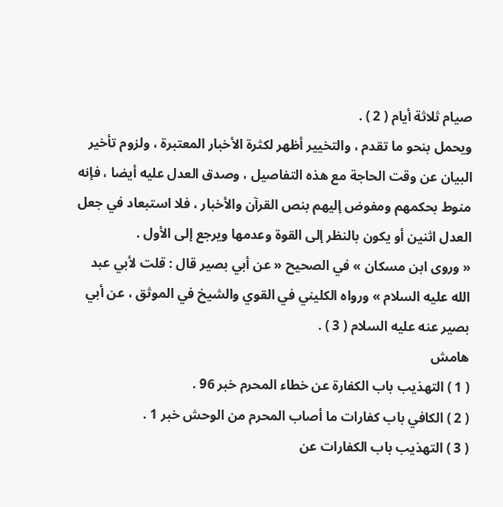صيام ثلاثة أيام ( 2 ) .
ويحمل بنحو ما تقدم ، والتخيير أظهر لكثرة الأخبار المعتبرة ، ولزوم تأخير البيان عن وقت الحاجة مع هذه التفاصيل ، وصدق العدل عليه أيضا ، فإنه منوط بحكمهم ومفوض إليهم بنص القرآن والأخبار ، فلا استبعاد في جعل العدل اثنين أو يكون بالنظر إلى القوة وعدمها ويرجع إلى الأول .
« وروى ابن مسكان » في الصحيح « عن أبي بصير قال : قلت لأبي عبد الله عليه السلام » ورواه الكليني في القوي والشيخ في الموثق ، عن أبي بصير عنه عليه السلام ( 3 ) .
هامش
( 1 ) التهذيب باب الكفارة عن خطاء المحرم خبر 96 .
( 2 ) الكافي باب كفارات ما أصاب المحرم من الوحش خبر 1 .
( 3 ) التهذيب باب الكفارات عن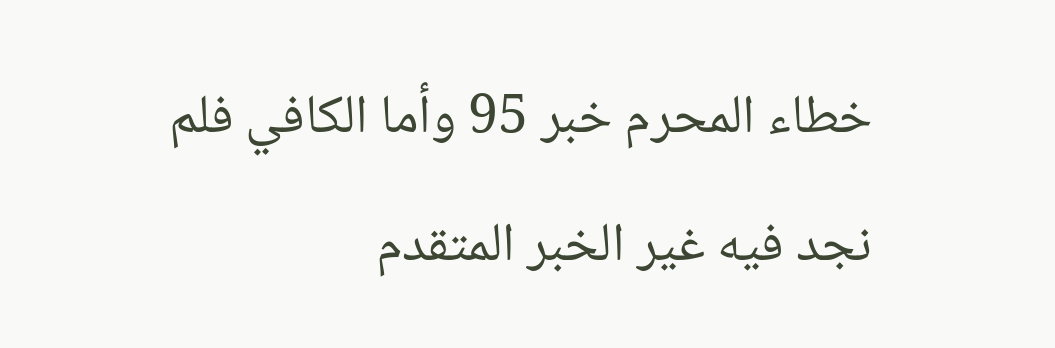خطاء المحرم خبر 95 وأما الكافي فلم نجد فيه غير الخبر المتقدم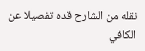نقله من الشارح قده تفصيلا عن الكافي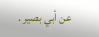عن أبي بصير .